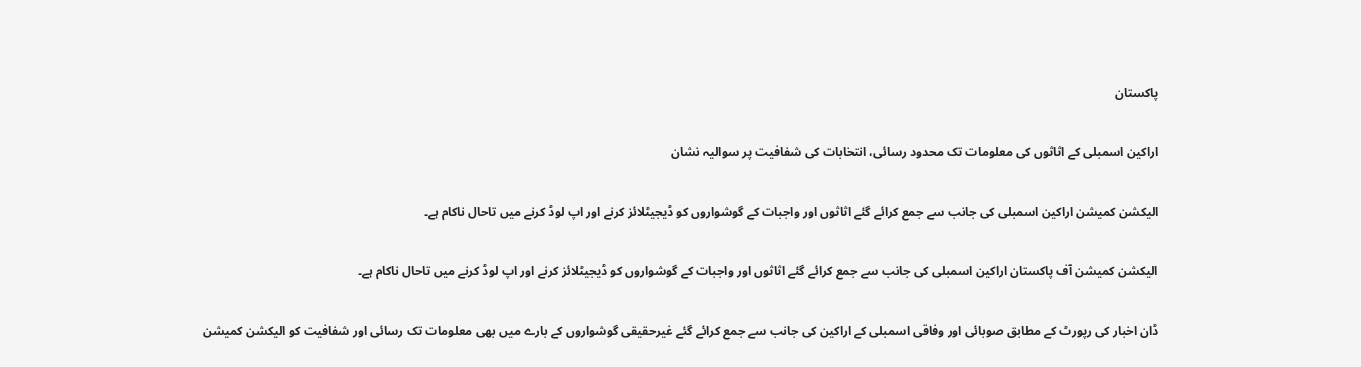پاکستان

اراکین اسمبلی کے اثاثوں کی معلومات تک محدود رسائی، انتخابات کی شفافیت پر سوالیہ نشان

الیکشن کمیشن اراکین اسمبلی کی جانب سے جمع کرائے گئے اثاثوں اور واجبات کے گوشواروں کو ڈیجیٹلائز کرنے اور اپ لوڈ کرنے میں تاحال ناکام ہے۔

الیکشن کمیشن آف پاکستان اراکین اسمبلی کی جانب سے جمع کرائے گئے اثاثوں اور واجبات کے گوشواروں کو ڈیجیٹلائز کرنے اور اپ لوڈ کرنے میں تاحال ناکام ہے۔

ڈان اخبار کی رپورٹ کے مطابق صوبائی اور وفاقی اسمبلی کے اراکین کی جانب سے جمع کرائے گئے غیرحقیقی گوشواروں کے بارے میں بھی معلومات تک رسائی اور شفافیت کو الیکشن کمیشن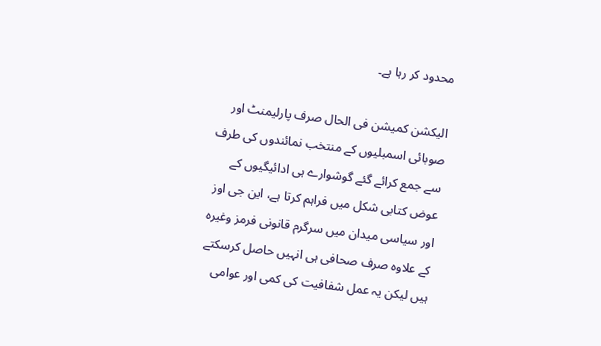محدود کر رہا ہے۔

الیکشن کمیشن فی الحال صرف پارلیمنٹ اور صوبائی اسمبلیوں کے منتخب نمائندوں کی طرف سے جمع کرائے گئے گوشوارے ہی ادائیگیوں کے عوض کتابی شکل میں فراہم کرتا ہے، این جی اوز اور سیاسی میدان میں سرگرم قانونی فرمز وغیرہ کے علاوہ صرف صحافی ہی انہیں حاصل کرسکتے ہیں لیکن یہ عمل شفافیت کی کمی اور عوامی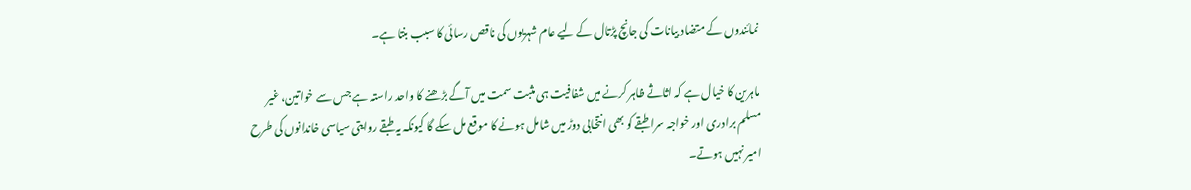نمائندوں کے متضاد بیانات کی جانچ پڑتال کے لیے عام شہریوں کی ناقص رسائی کا سبب بنتا ہے۔

ماہرین کا خیال ہے کہ اثاثے ظاہر کرنے میں شفافیت ہی مثبت سمت میں آگے بڑھنے کا واحد راستہ ہے جس سے خواتین، غیر مسلم برادری اور خواجہ سرا طبقے کو بھی انتخابی دوڑ میں شامل ہونے کا موقع مل سکے گا کیونکہ یہ طبقے روایتی سیاسی خاندانوں کی طرح امیر نہیں ہوتے۔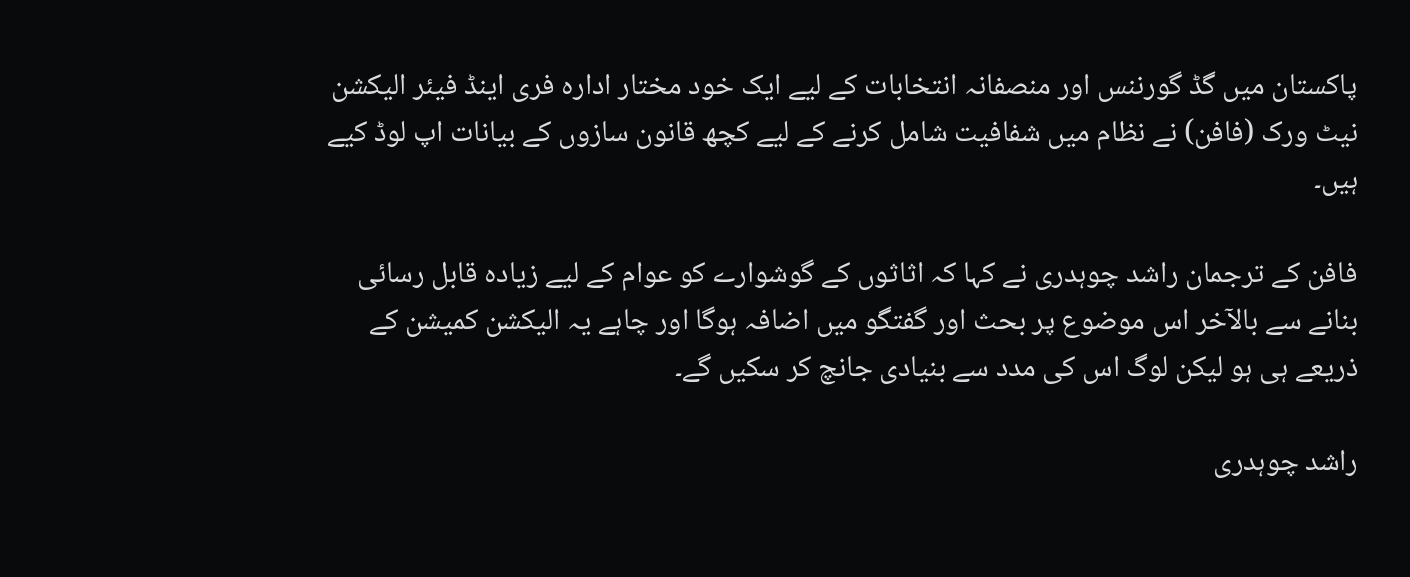پاکستان میں گڈ گورننس اور منصفانہ انتخابات کے لیے ایک خود مختار ادارہ فری اینڈ فیئر الیکشن نیٹ ورک (فافن) نے نظام میں شفافیت شامل کرنے کے لیے کچھ قانون سازوں کے بیانات اپ لوڈ کیے ہیں۔

فافن کے ترجمان راشد چوہدری نے کہا کہ اثاثوں کے گوشوارے کو عوام کے لیے زیادہ قابل رسائی بنانے سے بالآخر اس موضوع پر بحث اور گفتگو میں اضافہ ہوگا اور چاہے یہ الیکشن کمیشن کے ذریعے ہی ہو لیکن لوگ اس کی مدد سے بنیادی جانچ کر سکیں گے۔

راشد چوہدری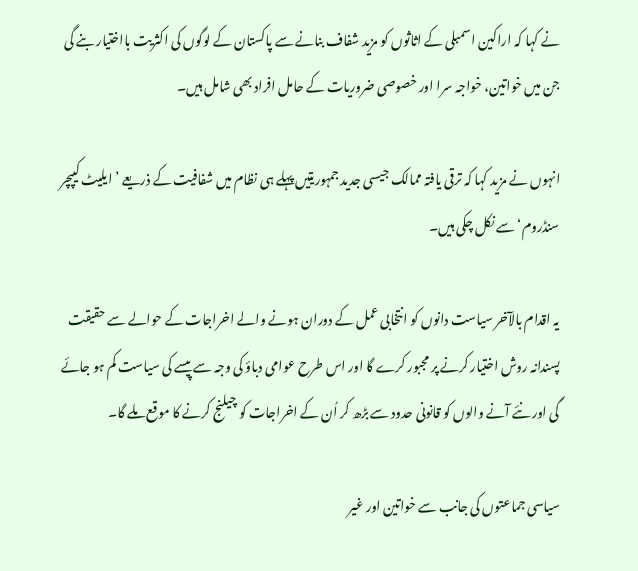نے کہا کہ اراکین اسمبلی کے اثاثوں کو مزید شفاف بنانے سے پاکستان کے لوگوں کی اکثریت بااختیار بنے گی جن میں خواتین، خواجہ سرا اور خصوصی ضروریات کے حامل افراد بھی شامل ہیں۔

انہوں نے مزید کہا کہ ترقی یافتہ ممالک جیسی جدید جمہوریتیں پہلے ہی نظام میں شفافیت کے ذریعے ’ایلیٹ کیپچر سنڈروم‘ سے نکل چکی ہیں۔

یہ اقدام بالآخر سیاست دانوں کو انتخابی عمل کے دوران ہونے والے اخراجات کے حوالے سے حقیقت پسندانہ روش اختیار کرنے پر مجبور کرے گا اور اس طرح عوامی دباؤ کی وجہ سے پیسے کی سیاست کم ہو جائے گی اور نئے آنے والوں کو قانونی حدود سے بڑھ کر اُن کے اخراجات کو چیلنج کرنے کا موقع ملے گا۔

سیاسی جماعتوں کی جانب سے خواتین اور غیر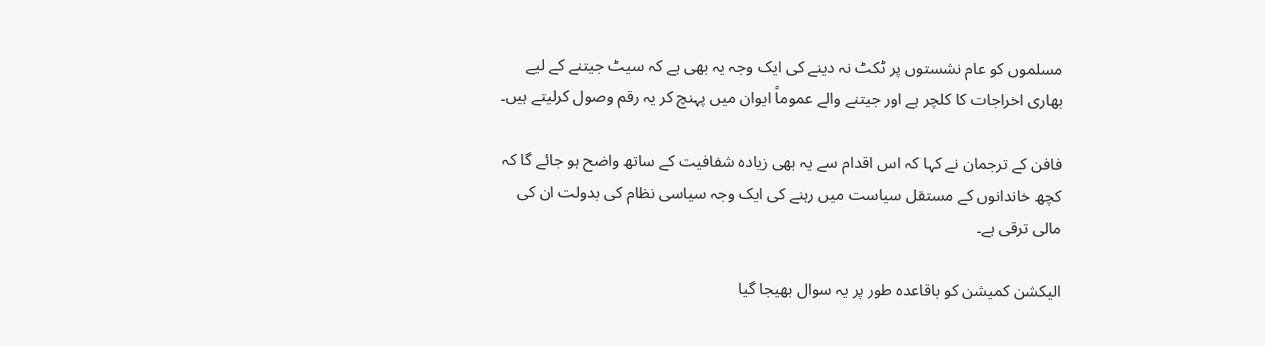مسلموں کو عام نشستوں پر ٹکٹ نہ دینے کی ایک وجہ یہ بھی ہے کہ سیٹ جیتنے کے لیے بھاری اخراجات کا کلچر ہے اور جیتنے والے عموماً ایوان میں پہنچ کر یہ رقم وصول کرلیتے ہیں۔

فافن کے ترجمان نے کہا کہ اس اقدام سے یہ بھی زیادہ شفافیت کے ساتھ واضح ہو جائے گا کہ کچھ خاندانوں کے مستقل سیاست میں رہنے کی ایک وجہ سیاسی نظام کی بدولت ان کی مالی ترقی ہے۔

الیکشن کمیشن کو باقاعدہ طور پر یہ سوال بھیجا گیا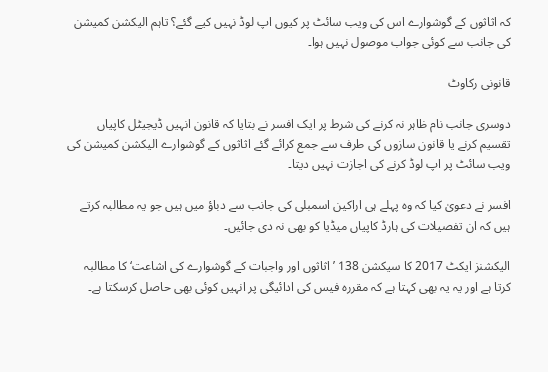کہ اثاثوں کے گوشوارے اس کی ویب سائٹ پر کیوں اپ لوڈ نہیں کیے گئے؟ تاہم الیکشن کمیشن کی جانب سے کوئی جواب موصول نہیں ہوا۔

قانونی رکاوٹ

دوسری جانب نام ظاہر نہ کرنے کی شرط پر ایک افسر نے بتایا کہ قانون انہیں ڈیجیٹل کاپیاں تقسیم کرنے یا قانون سازوں کی طرف سے جمع کرائے گئے اثاثوں کے گوشوارے الیکشن کمیشن کی ویب سائٹ پر اپ لوڈ کرنے کی اجازت نہیں دیتا۔

افسر نے دعویٰ کیا کہ وہ پہلے ہی اراکین اسمبلی کی جانب سے دباؤ میں ہیں جو یہ مطالبہ کرتے ہیں کہ ان تفصیلات کی ہارڈ کاپیاں میڈیا کو بھی نہ دی جائیں۔

الیکشنز ایکٹ 2017 کا سیکشن 138 ’اثاثوں اور واجبات کے گوشوارے کی اشاعت‘ کا مطالبہ کرتا ہے اور یہ یہ بھی کہتا ہے کہ مقررہ فیس کی ادائیگی پر انہیں کوئی بھی حاصل کرسکتا ہے۔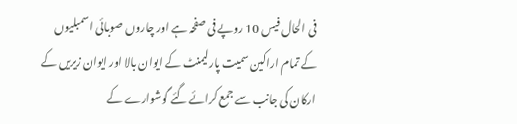فی الحال فیس 10 روپے فی صفحہ ہے اور چاروں صوبائی اسمبلیوں کے تمام اراکین سمیت پارلیمنٹ کے ایوان بالا اور ایوان زیریں کے ارکان کی جانب سے جمع کرائے گئے گوشوارے کے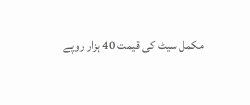مکمل سیٹ کی قیمت 40 ہزار روپے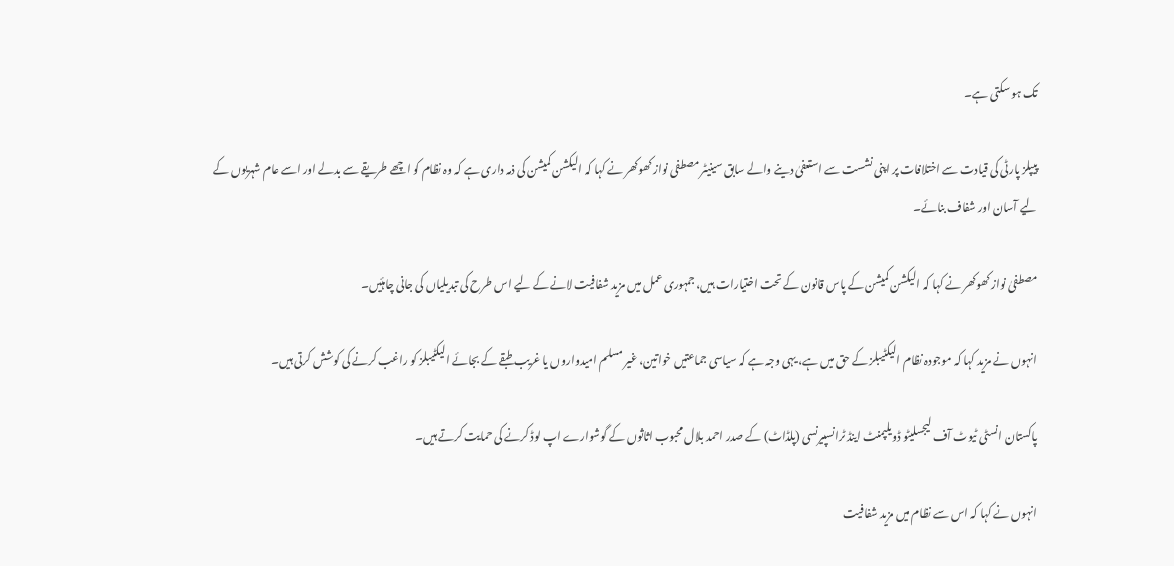تک ہو سکتی ہے۔

پیپلز پارٹی کی قیادت سے اختلافات پر اپنی نشست سے استعفیٰ دینے والے سابق سینیٹر مصطفی نواز کھوکھر نے کہا کہ الیکشن کمیشن کی ذمہ داری ہے کہ وہ نظام کو اچھے طریقے سے بدلے اور اسے عام شہریوں کے لیے آسان اور شفاف بنائے۔

مصطفیٰ نواز کھوکھر نے کہا کہ الیکشن کمیشن کے پاس قانون کے تحت اختیارات ہیں، جمہوری عمل میں مزید شفافیت لانے کے لیے اس طرح کی تبدیلیاں کی جانی چاہئیں۔

انہوں نے مزید کہا کہ موجودہ نظام الیکٹیبلز کے حق میں ہے، یہی وجہ ہے کہ سیاسی جماعتیں خواتین، غیر مسلم امیدواروں یا غریب طبقے کے بجائے الیکٹیبلز کو راغب کرنے کی کوشش کرتی ہیں۔

پاکستان انسٹی ٹیوٹ آف لیجسلیٹو ڈویلپمنٹ اینڈ ٹرانسپیرنسی (پلڈاٹ) کے صدر احمد بلال محبوب اثاثوں کے گوشوارے اپ لوڈ کرنے کی حمایت کرتے ہیں۔

انہوں نے کہا کہ اس سے نظام میں مزید شفافیت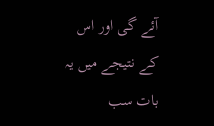آئے گی اور اس کے نتیجے میں یہ بات سب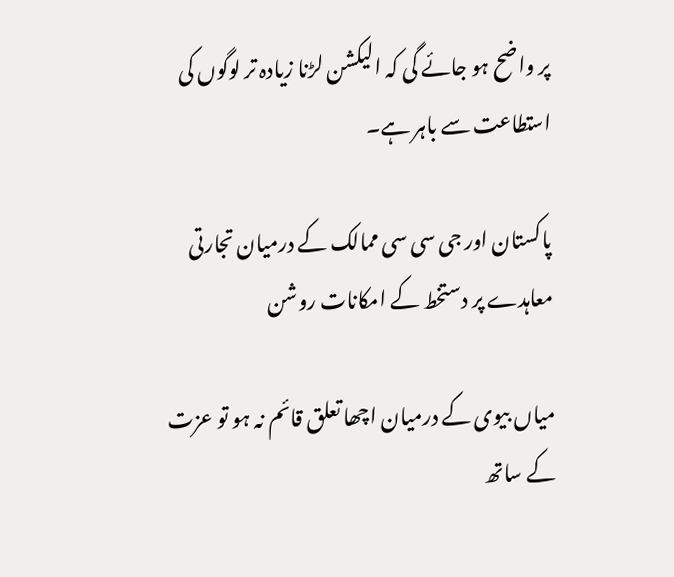پر واضح ہو جائے گی کہ الیکشن لڑنا زیادہ تر لوگوں کی استطاعت سے باہر ہے۔

پاکستان اور جی سی سی ممالک کے درمیان تجارتی معاہدے پر دستخط کے امکانات روشن

میاں بیوی کے درمیان اچھا تعلق قائم نہ ہو تو عزت کے ساتھ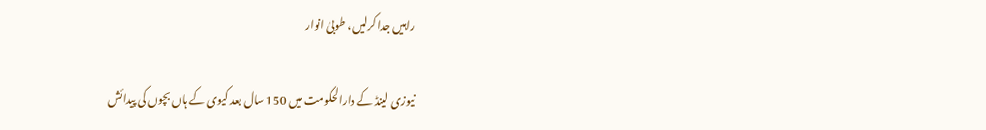راہیں جدا کرلیں، طوبیٰ انوار

نیوزی لینڈ کے دارالحکومت میں 150 سال بعد کیوی کے ہاں بچوں کی پیدائش